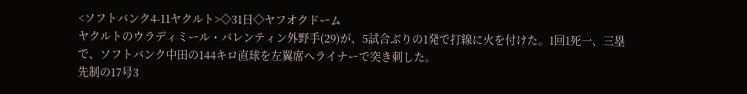<ソフトバンク4-11ヤクルト>◇31日◇ヤフオクドーム
ヤクルトのウラディミール・バレンティン外野手(29)が、5試合ぶりの1発で打線に火を付けた。1回1死一、三塁で、ソフトバンク中田の144キロ直球を左翼席へライナーで突き刺した。
先制の17号3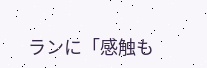ランに「感触も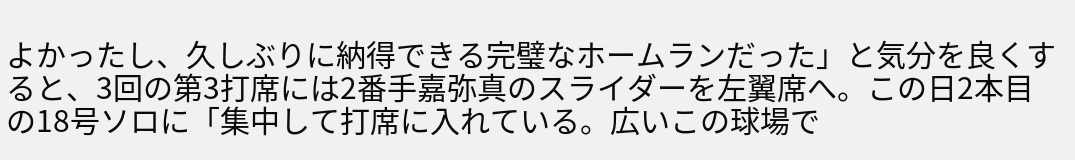よかったし、久しぶりに納得できる完璧なホームランだった」と気分を良くすると、3回の第3打席には2番手嘉弥真のスライダーを左翼席へ。この日2本目の18号ソロに「集中して打席に入れている。広いこの球場で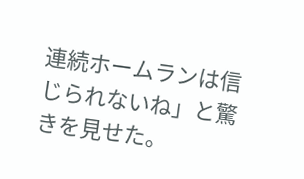連続ホームランは信じられないね」と驚きを見せた。